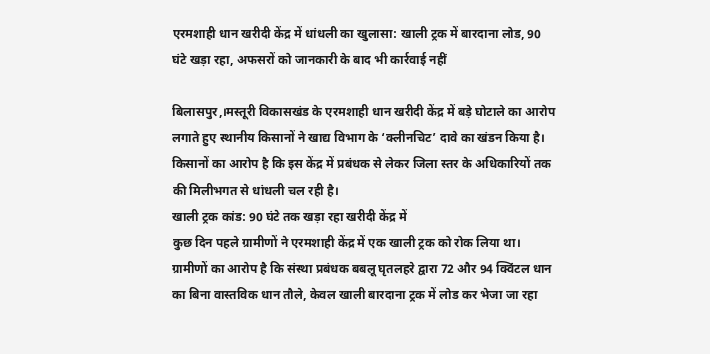एरमशाही धान खरीदी केंद्र में धांधली का खुलासा: खाली ट्रक में बारदाना लोड, 90 घंटे खड़ा रहा, अफसरों को जानकारी के बाद भी कार्रवाई नहीं

बिलासपुर,।मस्तूरी विकासखंड के एरमशाही धान खरीदी केंद्र में बड़े घोटाले का आरोप लगाते हुए स्थानीय किसानों ने खाद्य विभाग के ‘क्लीनचिट’ दावे का खंडन किया है। किसानों का आरोप है कि इस केंद्र में प्रबंधक से लेकर जिला स्तर के अधिकारियों तक की मिलीभगत से धांधली चल रही है।
खाली ट्रक कांड: 90 घंटे तक खड़ा रहा खरीदी केंद्र में
कुछ दिन पहले ग्रामीणों ने एरमशाही केंद्र में एक खाली ट्रक को रोक लिया था। ग्रामीणों का आरोप है कि संस्था प्रबंधक बबलू घृतलहरे द्वारा 72 और 94 क्विंटल धान का बिना वास्तविक धान तौले, केवल खाली बारदाना ट्रक में लोड कर भेजा जा रहा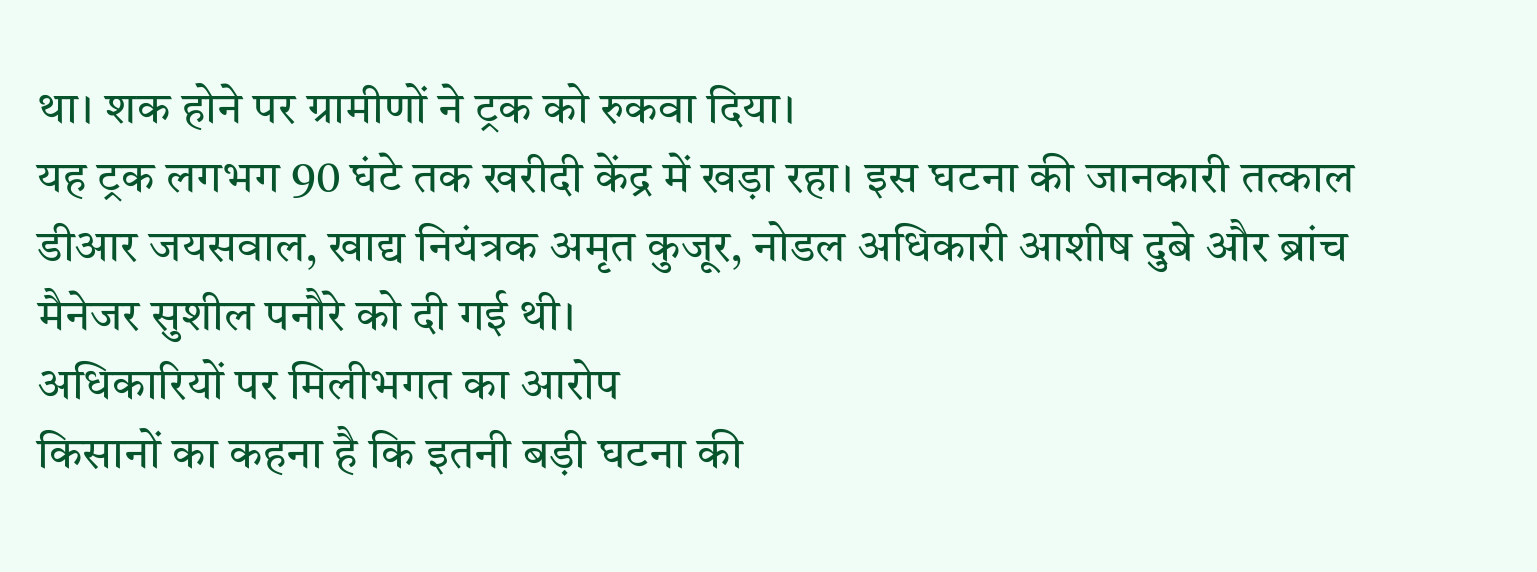था। शक होने पर ग्रामीणों ने ट्रक को रुकवा दिया।
यह ट्रक लगभग 90 घंटे तक खरीदी केंद्र में खड़ा रहा। इस घटना की जानकारी तत्काल डीआर जयसवाल, खाद्य नियंत्रक अमृत कुजूर, नोडल अधिकारी आशीष दुबे और ब्रांच मैनेजर सुशील पनौरे को दी गई थी।
अधिकारियों पर मिलीभगत का आरोप
किसानों का कहना है कि इतनी बड़ी घटना की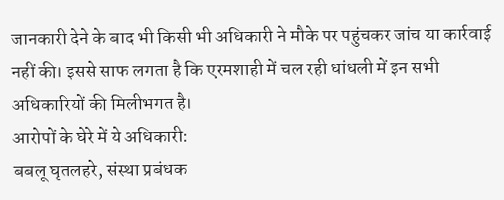जानकारी देने के बाद भी किसी भी अधिकारी ने मौके पर पहुंचकर जांच या कार्रवाई नहीं की। इससे साफ लगता है कि एरमशाही में चल रही धांधली में इन सभी अधिकारियों की मिलीभगत है।
आरोपों के घेरे में ये अधिकारी:
बबलू घृतलहरे, संस्था प्रबंधक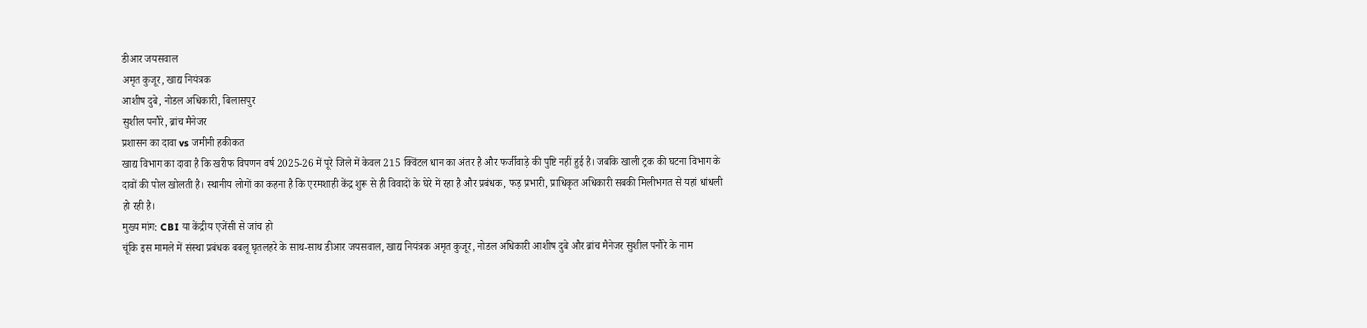डीआर जयसवाल
अमृत कुजूर, खाद्य नियंत्रक
आशीष दुबे, नोडल अधिकारी, बिलासपुर
सुशील पनौरे, ब्रांच मैनेजर
प्रशासन का दावा vs जमीनी हकीकत
खाद्य विभाग का दावा है कि खरीफ विपणन वर्ष 2025-26 में पूरे जिले में केवल 215 क्विंटल धान का अंतर है और फर्जीवाड़े की पुष्टि नहीं हुई है। जबकि खाली ट्रक की घटना विभाग के दावों की पोल खोलती है। स्थानीय लोगों का कहना है कि एरमशाही केंद्र शुरू से ही विवादों के घेरे में रहा है और प्रबंधक, फड़ प्रभारी, प्राधिकृत अधिकारी सबकी मिलीभगत से यहां धांधली हो रही है।
मुख्य मांग: CBI या केंद्रीय एजेंसी से जांच हो
चूंकि इस मामले में संस्था प्रबंधक बबलू घृतलहरे के साथ-साथ डीआर जयसवाल, खाद्य नियंत्रक अमृत कुजूर, नोडल अधिकारी आशीष दुबे और ब्रांच मैनेजर सुशील पनौरे के नाम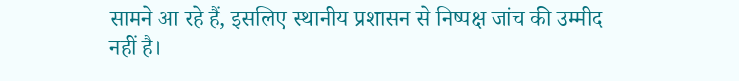सामने आ रहे हैं, इसलिए स्थानीय प्रशासन से निष्पक्ष जांच की उम्मीद नहीं है।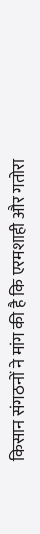किसान संगठनों ने मांग की है कि एरमशाही और गतोरा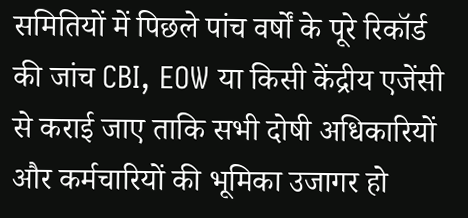समितियों में पिछले पांच वर्षों के पूरे रिकॉर्ड की जांच CBI, EOW या किसी केंद्रीय एजेंसी से कराई जाए ताकि सभी दोषी अधिकारियों और कर्मचारियों की भूमिका उजागर हो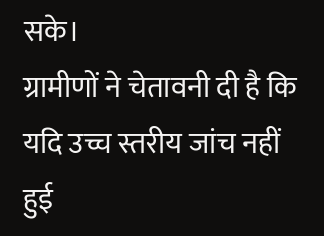सके।
ग्रामीणों ने चेतावनी दी है कि यदि उच्च स्तरीय जांच नहीं हुई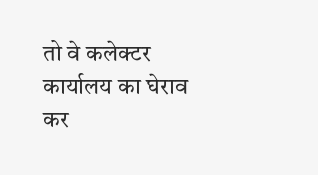तो वे कलेक्टर कार्यालय का घेराव कर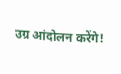उग्र आंदोलन करेंगे!